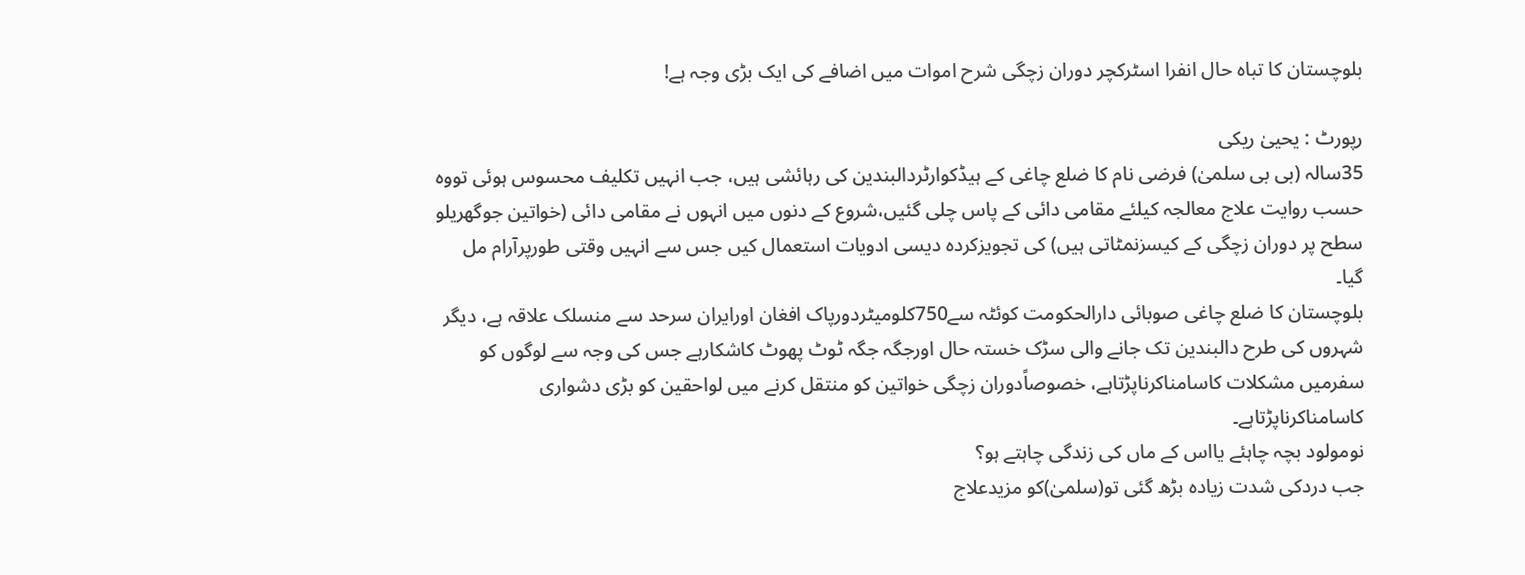بلوچستان کا تباہ حال انفرا اسٹرکچر دوران زچگی شرح اموات میں اضافے کی ایک بڑی وجہ ہے!

رپورٹ : یحییٰ ریکی
35سالہ (بی بی سلمیٰ) فرضی نام کا ضلع چاغی کے ہیڈکوارٹردالبندین کی رہائشی ہیں، جب انہیں تکلیف محسوس ہوئی تووہ حسب روایت علاج معالجہ کیلئے مقامی دائی کے پاس چلی گئیں،شروع کے دنوں میں انہوں نے مقامی دائی (خواتین جوگھریلو سطح پر دوران زچگی کے کیسزنمٹاتی ہیں) کی تجویزکردہ دیسی ادویات استعمال کیں جس سے انہیں وقتی طورپرآرام مل گیا۔
بلوچستان کا ضلع چاغی صوبائی دارالحکومت کوئٹہ سے750کلومیٹردورپاک افغان اورایران سرحد سے منسلک علاقہ ہے، دیگر شہروں کی طرح دالبندین تک جانے والی سڑک خستہ حال اورجگہ جگہ ٹوٹ پھوٹ کاشکارہے جس کی وجہ سے لوگوں کو سفرمیں مشکلات کاسامناکرناپڑتاہے، خصوصاًدوران زچگی خواتین کو منتقل کرنے میں لواحقین کو بڑی دشواری کاسامناکرناپڑتاہے۔
نومولود بچہ چاہئے یااس کے ماں کی زندگی چاہتے ہو؟
جب دردکی شدت زیادہ بڑھ گئی تو(سلمیٰ)کو مزیدعلاج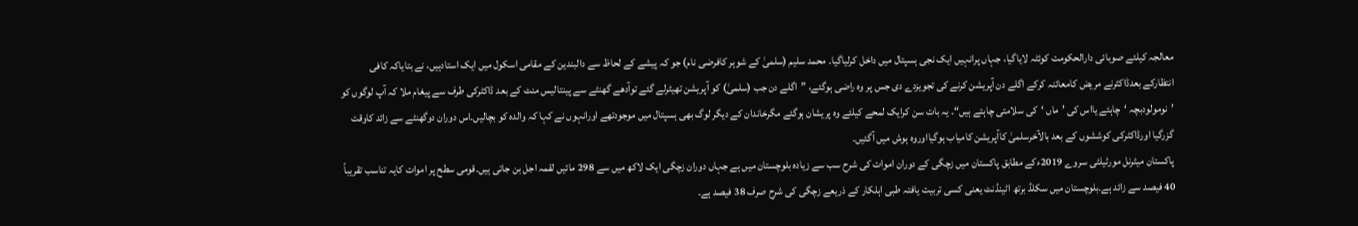معالجہ کیلئے صوبائی دارالحکومت کوئٹہ لایاگیا، جہاں پرانہیں ایک نجی ہسپتال میں داخل کرلیاگیا۔ محمد سلیم (سلمیٰ کے شوہر کافرضی نام) جو کہ پیشے کے لحاظ سے دالبندین کے مقامی اسکول میں ایک استادہیں، نے بتایاکہ کافی انتظارکے بعدڈاکٹرنے مریض کامعائنہ کرکے اگلے دن آپریشن کرنے کی تجویزدے دی جس پر وہ راضی ہوگئے، ”اگلے دن جب (سلمیٰ) کو آپریشن تھیٹرلے گئے توآدھے گھنٹے سے پینتالیس منٹ کے بعد ڈاکٹرکی طرف سے پیغام ملا کہ آپ لوگوں کو ’نومولودبچہ ‘چاہئے یااس کی ’ماں ‘کی سلامتی چاہتے ہیں“۔ یہ بات سن کرایک لمحے کیلئے وہ پریشان ہوگئے مگرخاندان کے دیگر لوگ بھی ہسپتال میں موجودتھے اورانہوں نے کہا کہ والدہ کو بچالیں۔اس دوران دوگھنٹے سے زائد کاوقت گزرگیا اورڈاکٹرکی کوششوں کے بعد بالآخرسلمیٰ کاآپریشن کامیاب ہوگیااوروہ ہوش میں آگئیں۔
پاکستان میٹرنل مورٹیلٹی سروے 2019ءکے مطابق پاکستان میں زچگی کے دوران اموات کی شرح سب سے زیادہ بلوچستان میں ہے جہاں دوران زچگی ایک لاکھ میں سے 298 مائیں لقمہ اجل بن جاتی ہیں۔قومی سطح پر اموات کایہ تناسب تقریباً 40 فیصد سے زائد ہے۔بلوچستان میں سکلڈ برتھ اٹینڈنٹ یعنی کسی تربیت یافتہ طبی اہلکار کے ذریعے زچگی کی شرح صرف 38 فیصد ہے۔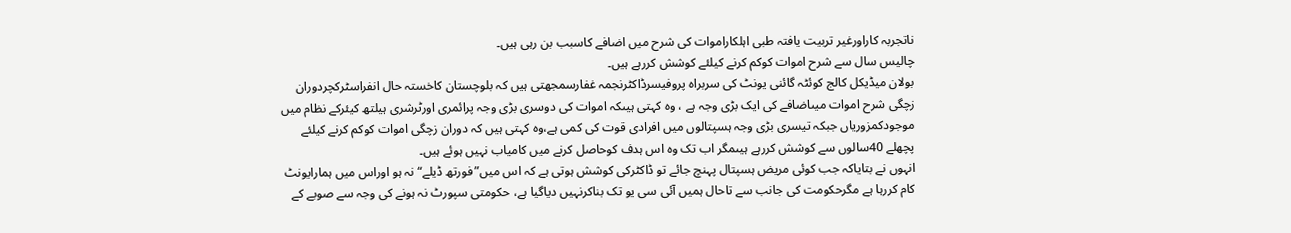ناتجربہ کاراورغیر تربیت یافتہ طبی اہلکاراموات کی شرح میں اضافے کاسبب بن رہی ہیں۔
چالیس سال سے شرح اموات کوکم کرنے کیلئے کوشش کررہے ہیں۔
بولان میڈیکل کالج کوئٹہ گائنی یونٹ کی سربراہ پروفیسرڈاکٹرنجمہ غفارسمجھتی ہیں کہ بلوچستان کاخستہ حال انفراسٹرکچردوران زچگی شرح اموات میںاضافے کی ایک بڑی وجہ ہے ، وہ کہتی ہیںکہ اموات کی دوسری بڑی وجہ پرائمری اورٹرشری ہیلتھ کیئرکے نظام میں موجودکمزوریاں جبکہ تیسری بڑی وجہ ہسپتالوں میں افرادی قوت کی کمی ہے،وہ کہتی ہیں کہ دوران زچگی اموات کوکم کرنے کیلئے پچھلے 40سالوں سے کوشش کررہے ہیںمگر اب تک وہ اس ہدف کوحاصل کرنے میں کامیاب نہیں ہوئے ہیں۔
انہوں نے بتایاکہ جب کوئی مریض ہسپتال پہنچ جائے تو ڈاکٹرکی کوشش ہوتی ہے کہ اس میں”فورتھ ڈیلے“ نہ ہو اوراس میں ہمارایونٹ کام کررہا ہے مگرحکومت کی جانب سے تاحال ہمیں آئی سی یو تک بناکرنہیں دیاگیا ہے، حکومتی سپورٹ نہ ہونے کی وجہ سے صوبے کے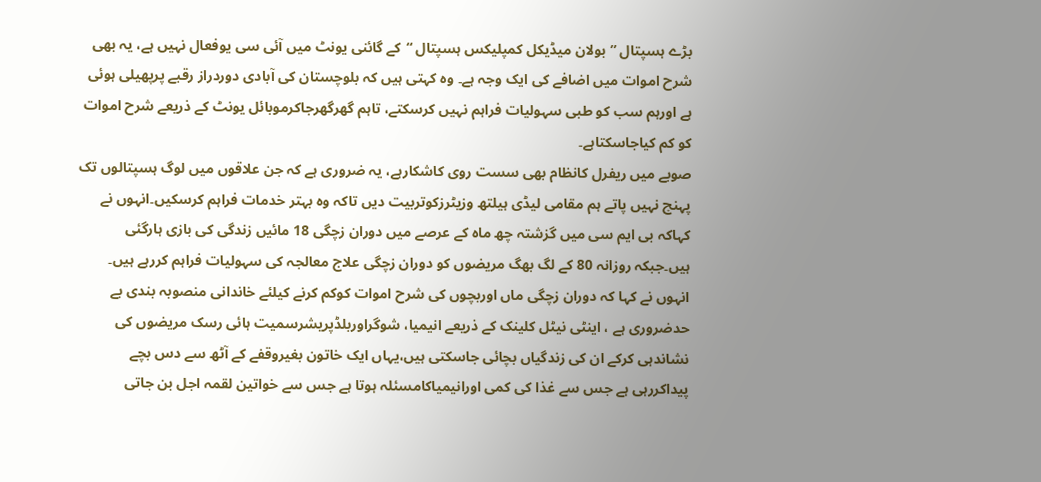بڑے ہسپتال ”بولان میڈیکل کمپلیکس ہسپتال “کے گائنی یونٹ میں آئی سی یوفعال نہیں ہے، یہ بھی شرح اموات میں اضافے کی ایک وجہ ہے۔ وہ کہتی ہیں کہ بلوچستان کی آبادی دوردراز رقبے پرپھیلی ہوئی ہے اورہم سب کو طبی سہولیات فراہم نہیں کرسکتے، تاہم گھرگھرجاکرموبائل یونٹ کے ذریعے شرح اموات کو کم کیاجاسکتاہے۔
صوبے میں ریفرل کانظام بھی سست روی کاشکارہے، یہ ضروری ہے کہ جن علاقوں میں لوگ ہسپتالوں تک پہنچ نہیں پاتے ہم مقامی لیڈی ہیلتھ وزیٹرزکوتربیت دیں تاکہ وہ بہتر خدمات فراہم کرسکیں۔انہوں نے کہاکہ بی ایم سی میں گزشتہ چھ ماہ کے عرصے میں دوران زچگی 18 مائیں زندگی کی بازی ہارگئی ہیں۔جبکہ روزانہ 80 کے لگ بھگ مریضوں کو دوران زچگی علاج معالجہ کی سہولیات فراہم کررہے ہیں۔
انہوں نے کہا کہ دوران زچگی ماں اوربچوں کی شرح اموات کوکم کرنے کیلئے خاندانی منصوبہ بندی بے حدضروری ہے ، اینٹی نیٹل کلینک کے ذریعے انیمیا، شوگراوربلڈپریشرسمیت ہائی رسک مریضوں کی نشاندہی کرکے ان کی زندگیاں بچائی جاسکتی ہیں،یہاں ایک خاتون بغیروقفے کے آٹھ سے دس بچے پیداکررہی ہے جس سے غذا کی کمی اورانیمیاکامسئلہ ہوتا ہے جس سے خواتین لقمہ اجل بن جاتی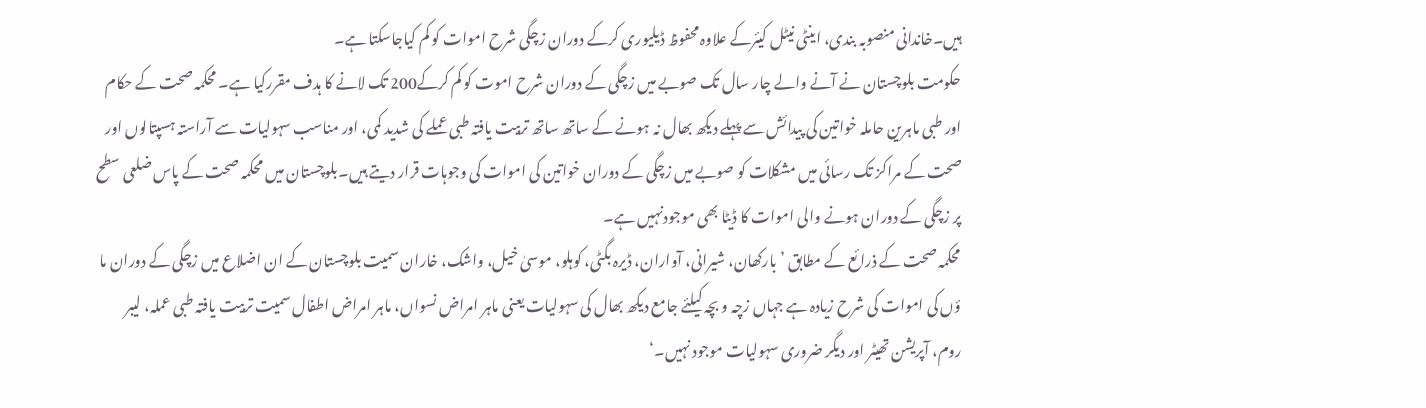ہیں۔خاندانی منصوبہ بندی، اینٹی نیٹل کیئرکے علاوہ محفوظ ڈیلیوری کرکے دوران زچگی شرح اموات کو کم کیاجاسکتا ہے۔
حکومت بلوچستان نے آنے والے چار سال تک صوبے میں زچگی کے دوران شرح اموت کو کم کرکے200 تک لانے کا ہدف مقررکیا ہے۔ محکمہ صحت کے حکام اور طبی ماہرین حاملہ خواتین کی پیدائش سے پہلے دیکھ بھال نہ ہونے کے ساتھ ساتھ تربیت یافتہ طبی عملے کی شدید کمی، اور مناسب سہولیات سے آراستہ ہسپتالوں اور صحت کے مراکز تک رسائی میں مشکلات کو صوبے میں زچگی کے دوران خواتین کی اموات کی وجوہات قرار دیتے ہیں۔بلوچستان میں محکمہ صحت کے پاس ضلعی سطح پر زچگی کے دوران ہونے والی اموات کا ڈیٹا بھی موجودنہیں ہے۔
محکمہ صحت کے ذرائع کے مطابق ’بارکھان، شیرانی، آواران، ڈیرہ بگٹی، کوہلو، موسیٰ خیل، واشک، خاران سمیت بلوچستان کے ان اضلاع میں زچگی کے دوران ما ؤں کی اموات کی شرح زیادہ ہے جہاں زچہ و بچہ کیلئے جامع دیکھ بھال کی سہولیات یعنی ماہر امراض نسواں، ماہر امراض اطفال سمیت تربیت یافتہ طبی عملہ، لیبر روم، آپریشن تھیٹر اور دیگر ضروری سہولیات موجود نہیں۔‘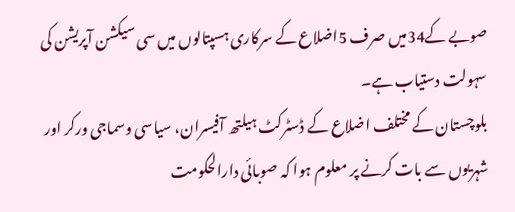صوبے کے34میں صرف 5اضلاع کے سرکاری ہسپتالوں میں سی سیکشن آپریشن کی سہولت دستیاب ہے۔
بلوچستان کے مختلف اضلاع کے ڈسٹرکٹ ہیلتھ آفیسران، سیاسی وسماجی ورکر اور شہریوں سے بات کرنے پر معلوم ہوا کہ صوبائی دارالحکومت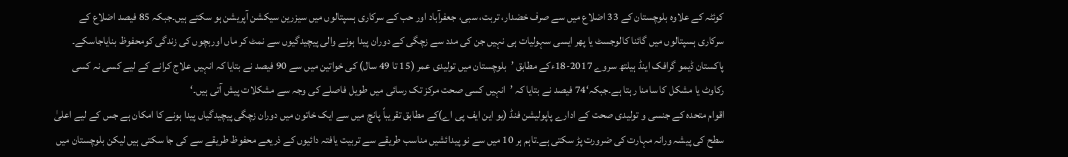کوئٹہ کے علاوہ بلوچستان کے 33 اضلاع میں سے صرف خضدار، تربت، سبی، جعفرآباد اور حب کے سرکاری ہسپتالوں میں سیزرین سیکشن آپریشن ہو سکتے ہیں۔جبکہ 85 فیصد اضلاع کے سرکاری ہسپتالوں میں گائنا کالوجسٹ یا پھر ایسی سہولیات ہی نہیں جن کی مدد سے زچگی کے دوران پیدا ہونے والی پیچیدگیوں سے نمٹ کر ماں اوربچوں کی زندگی کومحفوظ بنایاجاسکے۔
پاکستان ڈیمو گرافک اینڈ ہیلتھ سروے 2017-18ءکے مطابق ’بلوچستان میں تولیدی عمر (15 تا 49 سال) کی خواتین میں سے 90 فیصد نے بتایا کہ انہیں علاج کرانے کے لیے کسی نہ کسی رکاوٹ یا مشکل کا سامنا رہتا ہے۔جبکہ‘74 فیصد نے بتایا کہ ’انہیں کسی صحت مرکز تک رسائی میں طویل فاصلے کی وجہ سے مشکلات پیش آتی ہیں۔‘
اقوام متحدہ کے جنسی و تولیدی صحت کے ادارے پاپولیشن فنڈ (یو این ایف پی اے)کے مطابق تقریباً پانچ میں سے ایک خاتون میں دوران زچگی پیچیدگیاں پیدا ہونے کا امکان ہے جس کے لیے اعلیٰ سطح کی پیشہ ورانہ مہارت کی ضرورت پڑ سکتی ہے۔تاہم ہر 10 میں سے نو پیدائشیں مناسب طریقے سے تربیت یافتہ دائیوں کے ذریعے محفوظ طریقے سے کی جا سکتی ہیں لیکن بلوچستان میں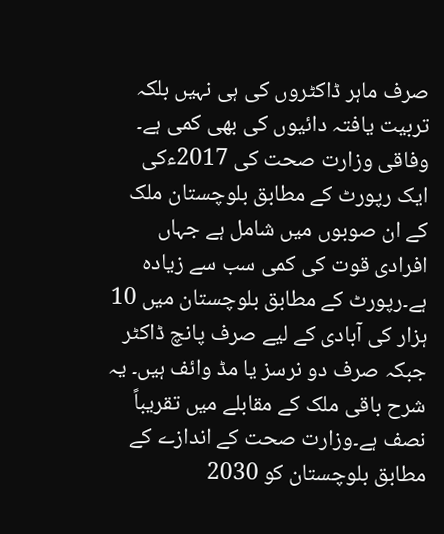صرف ماہر ڈاکٹروں کی ہی نہیں بلکہ تربیت یافتہ دائیوں کی بھی کمی ہے۔
وفاقی وزارت صحت کی 2017ءکی ایک رپورٹ کے مطابق بلوچستان ملک کے ان صوبوں میں شامل ہے جہاں افرادی قوت کی کمی سب سے زیادہ ہے۔رپورٹ کے مطابق بلوچستان میں 10 ہزار کی آبادی کے لیے صرف پانچ ڈاکٹر جبکہ صرف دو نرسز یا مڈ وائف ہیں۔ یہ شرح باقی ملک کے مقابلے میں تقریباً نصف ہے۔وزارت صحت کے اندازے کے مطابق بلوچستان کو 2030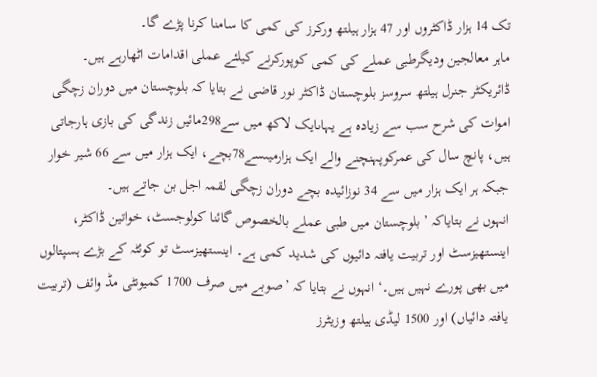تک 14 ہزار ڈاکٹروں اور 47 ہزار ہیلتھ ورکرز کی کمی کا سامنا کرنا پڑے گا۔
ماہر معالجین ودیگرطبی عملے کی کمی کوپورکرنے کیلئے عملی اقدامات اٹھارہے ہیں۔
ڈائریکٹر جنرل ہیلتھ سروسز بلوچستان ڈاکٹر نور قاضی نے بتایا کہ بلوچستان میں دوران زچگی اموات کی شرح سب سے زیادہ ہے یہاںایک لاکھ میں سے298مائیں زندگی کی بازی ہارجاتی ہیں، پانچ سال کی عمرکوپہنچنے والے ایک ہزارمیںسے78بچے، ایک ہزار میں سے 66 شیر خوار جبکہ ہر ایک ہزار میں سے 34 نوزائیدہ بچے دوران زچگی لقمہ اجل بن جاتے ہیں۔
انہوں نے بتایاکہ ’بلوچستان میں طبی عملے بالخصوص گائنا کولوجسٹ، خواتین ڈاکٹر، اینستھیزسٹ اور تربیت یافتہ دائیوں کی شدید کمی ہے۔ اینستھیزسٹ تو کوئٹہ کے بڑے ہسپتالوں میں بھی پورے نہیں ہیں۔‘ انہوں نے بتایا کہ ’صوبے میں صرف 1700 کمیونٹی مڈ وائف (تربیت یافتہ دائیاں) اور 1500 لیڈی ہیلتھ وزیٹرز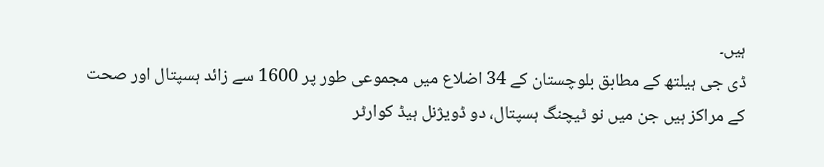ہیں۔
ڈی جی ہیلتھ کے مطابق بلوچستان کے 34 اضلاع میں مجموعی طور پر 1600 سے زائد ہسپتال اور صحت کے مراکز ہیں جن میں نو ٹیچنگ ہسپتال، دو ڈویژنل ہیڈ کوارٹر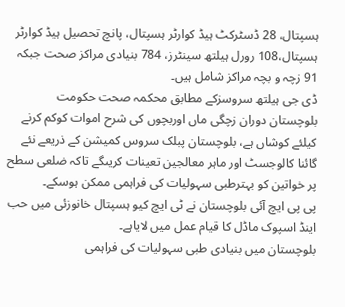ہسپتال، 28 ڈسٹرکٹ ہیڈ کوارٹر ہسپتال، پانچ تحصیل ہیڈ کوارٹر ہسپتال،108 رورل ہیلتھ سینٹرز، 784 بنیادی مراکز صحت جبکہ 91 زچہ و بچہ مراکز شامل ہیں۔
ڈی جی ہیلتھ سروسزکے مطابق محکمہ صحت حکومت بلوچستان دوران زچگی ماں اوربچوں کی شرح اموات کوکم کرنے کیلئے کوشاں ہے، بلوچستان پبلک سروس کمیشن کے ذریعے نئے گائنا کالوجسٹ اور ماہر معالجین تعینات کریںگے تاکہ ضلعی سطح پر خواتین کو بہترطبی سہولیات کی فراہمی ممکن ہوسکے۔
پی پی ایچ آئی بلوچستان نے ٹی ایچ کیو ہسپتال خانوزئی میں حب اینڈ اسپوک ماڈل کا قیام عمل میں لایاہے۔
بلوچستان میں بنیادی طبی سہولیات کی فراہمی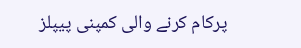پرکام کرنے والی کمپنی پیپلز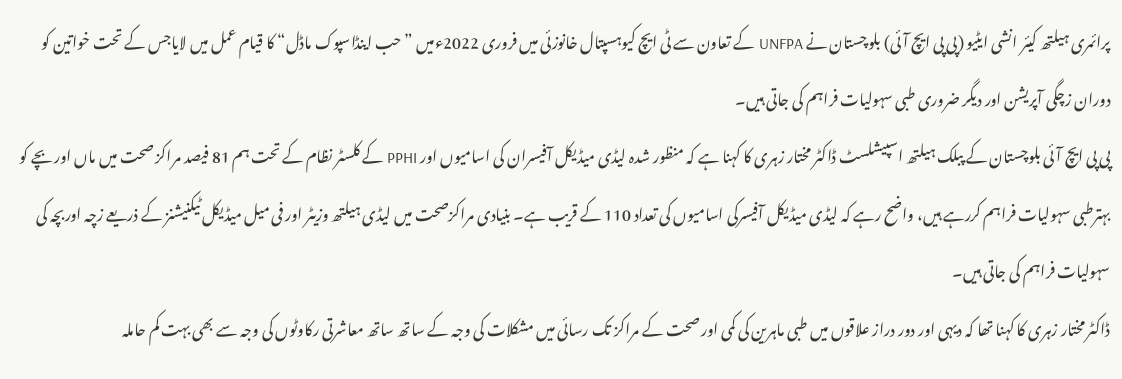پرائمری ہیلتھ کیئر انشی ایٹیو (پی پی ایچ آئی) بلوچستان نے UNFPA کے تعاون سے ٹی ایچ کیوہسپتال خانوزئی میں فروری 2022ءمیں ”حب اینڈاسپوک ماڈل“ کا قیام عمل میں لایاجس کے تحت خواتین کو دوران زچگی آپریشن اور دیگر ضروری طبی سہولیات فراہم کی جاتی ہیں۔
پی پی ایچ آئی بلوچستان کے پبلک ہیلتھ اسپیشلسٹ ڈاکٹر مختار زہری کا کہنا ہے کہ منظور شدہ لیڈی میڈیکل آفیسران کی اسامیوں اور PPHI کے کلسٹر نظام کے تحت ہم 81 فیصد مراکز صحت میں ماں اور بچے کو بہترطبی سہولیات فراہم کررہے ہیں، واضح رہے کہ لیڈی میڈیکل آفیسرکی اسامیوں کی تعداد 110 کے قریب ہے۔ بنیادی مراکزصحت میں لیڈی ہیلتھ وزیٹر اور فی میل میڈیکل ٹیکنیشنز کے ذریعے زچہ اوربچہ کی سہولیات فراہم کی جاتی ہیں۔
ڈاکٹر مختار زہری کا کہنا تھا کہ دیہی اور دور دراز علاقوں میں طبی ماہرین کی کمی اور صحت کے مراکز تک رسائی میں مشکلات کی وجہ کے ساتھ ساتھ معاشرتی رکاوٹوں کی وجہ سے بھی بہت کم حاملہ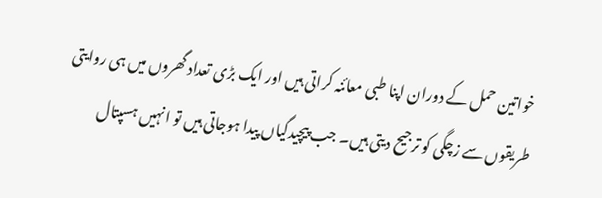خواتین حمل کے دوران اپنا طبی معائنہ کراتی ہیں اور ایک بڑی تعداد گھروں میں ہی روایتی طریقوں سے زچگی کو ترجیح دیتی ہیں۔ جب پیچیدگیاں پیدا ہوجاتی ہیں تو انہیں ہسپتال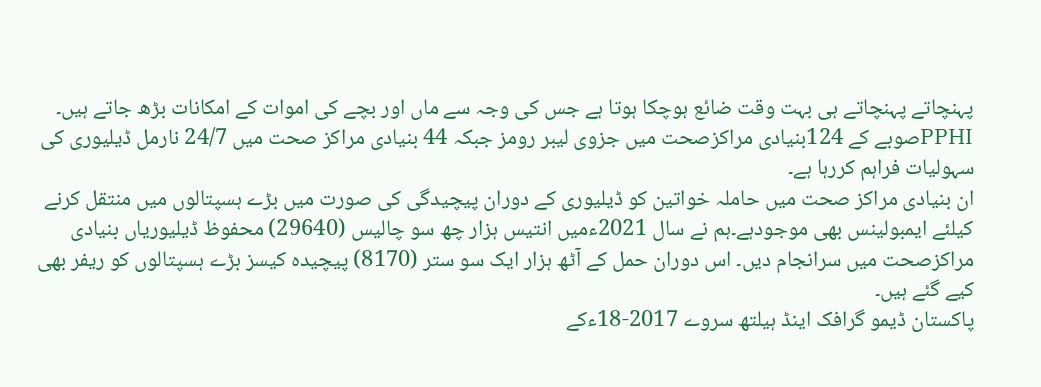پہنچاتے پہنچاتے ہی بہت وقت ضائع ہوچکا ہوتا ہے جس کی وجہ سے ماں اور بچے کی اموات کے امکانات بڑھ جاتے ہیں۔ PPHIصوبے کے 124بنیادی مراکزصحت میں جزوی لیبر رومز جبکہ 44 بنیادی مراکز صحت میں 24/7 نارمل ڈیلیوری کی سہولیات فراہم کررہا ہے۔
ان بنیادی مراکز صحت میں حاملہ خواتین کو ڈیلیوری کے دوران پیچیدگی کی صورت میں بڑے ہسپتالوں میں منتقل کرنے کیلئے ایمبولینس بھی موجودہے۔ہم نے سال 2021ءمیں انتیس ہزار چھ سو چالیس (29640) محفوظ ڈیلیوریاں بنیادی مراکزصحت میں سرانجام دیں۔ اس دوران حمل کے آٹھ ہزار ایک سو ستر (8170) پیچیدہ کیسز بڑے ہسپتالوں کو ریفر بھی کیے گئے ہیں۔
پاکستان ڈیمو گرافک اینڈ ہیلتھ سروے 2017-18ءکے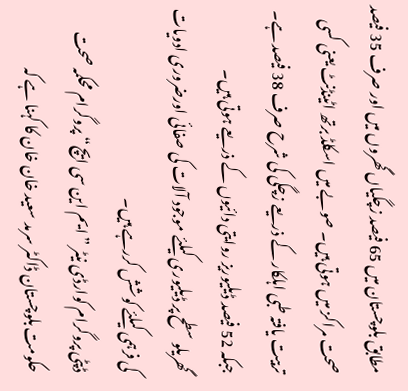مطابق بلوچستان میں 65 فیصد زچگیاں گھروں میں اور صرف 35 فیصد صحت مراکز میں ہوتی ہیں۔ صوبے میں اسکلڈ برتھ اٹینڈنٹ یعنی کسی تربیت یافتہ طبی اہلکار کے ذریعے زچگی کی شرح صرف 38 فیصد ہے۔ جبکہ 52 فیصد ڈیلیوریز روایتی دائیوں کے ذریعے ہوتی ہیں۔
گھریلو سطح پر ڈیلیوری کیلئے موجود آلات کی صفائی اورضروری ادویات کی فرہمی کیلئے کوشش کررہے ہیں۔
ڈپٹی پروگرام کوارڈی نیٹر ”ایم این سی ایچ“ پروگرام محکمہ صحت حکومت بلوچستان ڈاکٹر سرمد سعید خان خان کا کہنا ہے کہ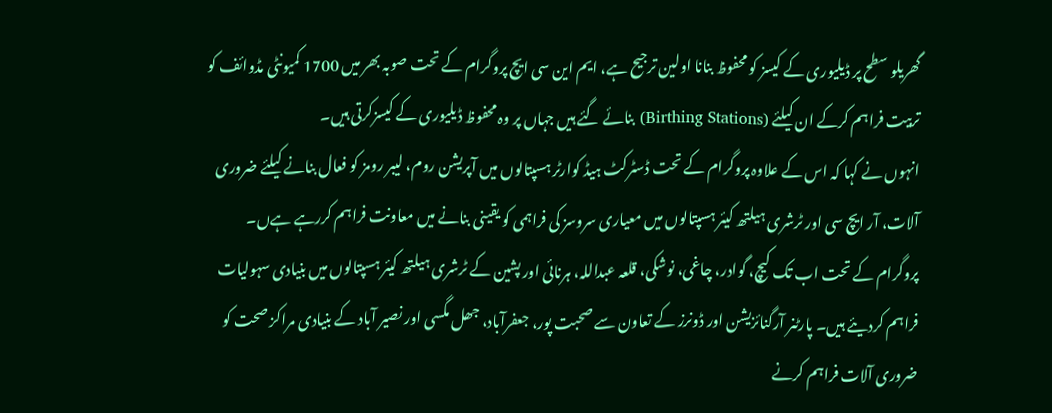گھریلو سطح پر ڈیلیوری کے کیسز کو محفوظ بنانا اولین ترجیح ہے، ایم این سی ایچ پروگرام کے تحت صوبہ بھر میں 1700 کمیونٹی مڈوائف کو تربیت فراہم کرکے ان کیلئے (Birthing Stations) بنائے گئے ہیں جہاں پر وہ محفوظ ڈیلیوری کے کیسزکرتی ہیں۔
انہوں نے کہا کہ اس کے علاوہ پروگرام کے تحت ڈسٹرکٹ ہیڈ کوارٹر ہسپتالوں میں آپریشن روم، لیبر رومز کو فعال بنانے کیلئے ضروری آلات، آر ایچ سی اور ٹرشری ہیلتھ کیئر ہسپتالوں میں معیاری سروسز کی فراہمی کو یقینی بنانے میں معاونت فراہم کررہے ہےں۔ پروگرام کے تحت اب تک کیچ، گوادر، چاغی، نوشکی، قلعہ عبداللہ، ہرنائی اور پشین کے ٹرشری ہیلتھ کیئر ہسپتالوں میں بنیادی سہولیات فراہم کردیئے ہیں۔ پارٹنر آرگنائزیشن اور ڈونرز کے تعاون سے صحبت پور، جعفرآباد، جھل مگسی اور نصیر آباد کے بنیادی مراکز صحت کو ضروری آلات فراہم کرنے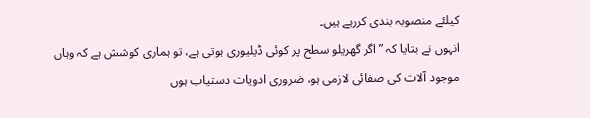کیلئے منصوبہ بندی کررہے ہیں۔
انہوں نے بتایا کہ ”اگر گھریلو سطح پر کوئی ڈیلیوری ہوتی ہے، تو ہماری کوشش ہے کہ وہاں موجود آلات کی صفائی لازمی ہو، ضروری ادویات دستیاب ہوں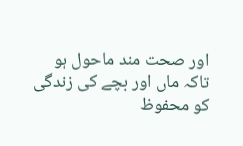اور صحت مند ماحول ہو تاکہ ماں اور بچے کی زندگی کو محفوظ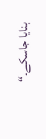بنایا جاسکے۔“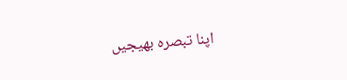اپنا تبصرہ بھیجیں